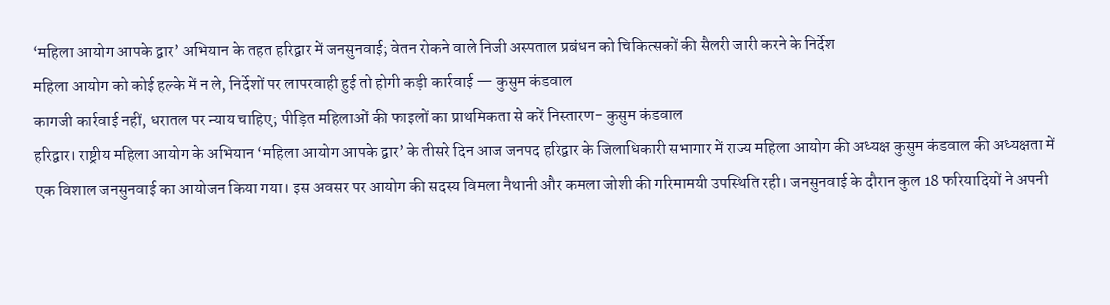‘महिला आयोग आपके द्वार’ अभियान के तहत हरिद्वार में जनसुनवाई; वेतन रोकने वाले निजी अस्पताल प्रबंधन को चिकित्सकों की सैलरी जारी करने के निर्देश
महिला आयोग को कोई हल्के में न ले, निर्देशों पर लापरवाही हुई तो होगी कड़ी कार्रवाई — कुसुम कंडवाल
कागजी कार्रवाई नहीं, धरातल पर न्याय चाहिए; पीड़ित महिलाओं की फाइलों का प्राथमिकता से करें निस्तारण- कुसुम कंडवाल
हरिद्वार। राष्ट्रीय महिला आयोग के अभियान ‘महिला आयोग आपके द्वार’ के तीसरे दिन आज जनपद हरिद्वार के जिलाधिकारी सभागार में राज्य महिला आयोग की अध्यक्ष कुसुम कंडवाल की अध्यक्षता में एक विशाल जनसुनवाई का आयोजन किया गया। इस अवसर पर आयोग की सदस्य विमला नैथानी और कमला जोशी की गरिमामयी उपस्थिति रही। जनसुनवाई के दौरान कुल 18 फरियादियों ने अपनी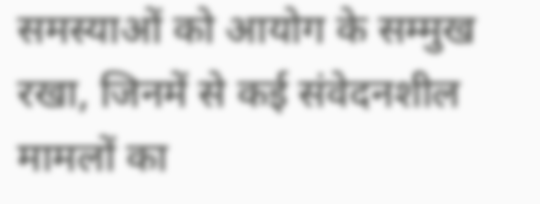समस्याओं को आयोग के सम्मुख रखा, जिनमें से कई संवेदनशील मामलों का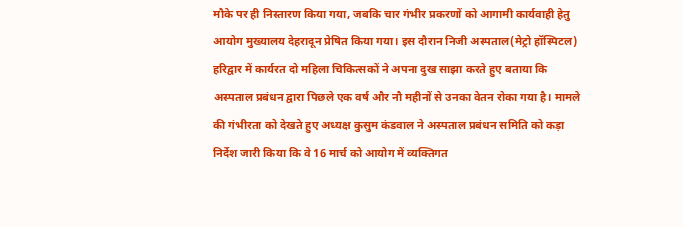मौके पर ही निस्तारण किया गया, जबकि चार गंभीर प्रकरणों को आगामी कार्यवाही हेतु आयोग मुख्यालय देहरादून प्रेषित किया गया। इस दौरान निजी अस्पताल(मेट्रो हॉस्पिटल) हरिद्वार में कार्यरत दो महिला चिकित्सकों ने अपना दुख साझा करते हुए बताया कि अस्पताल प्रबंधन द्वारा पिछले एक वर्ष और नौ महीनों से उनका वेतन रोका गया है। मामले की गंभीरता को देखते हुए अध्यक्ष कुसुम कंडवाल ने अस्पताल प्रबंधन समिति को कड़ा निर्देश जारी किया कि वे 16 मार्च को आयोग में व्यक्तिगत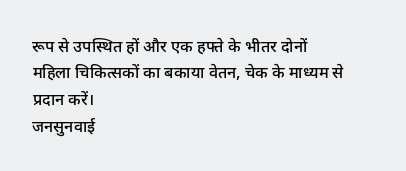रूप से उपस्थित हों और एक हफ्ते के भीतर दोनों महिला चिकित्सकों का बकाया वेतन, चेक के माध्यम से प्रदान करें।
जनसुनवाई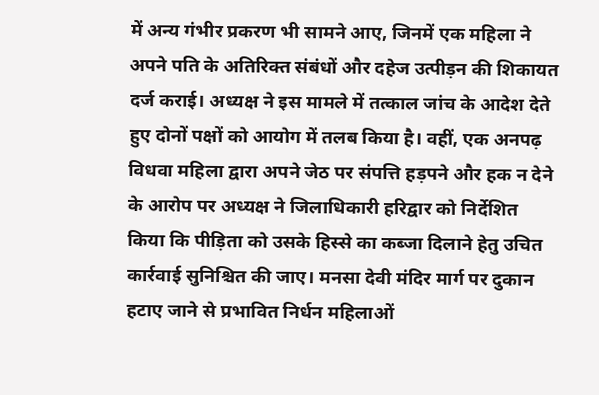में अन्य गंभीर प्रकरण भी सामने आए, जिनमें एक महिला ने अपने पति के अतिरिक्त संबंधों और दहेज उत्पीड़न की शिकायत दर्ज कराई। अध्यक्ष ने इस मामले में तत्काल जांच के आदेश देते हुए दोनों पक्षों को आयोग में तलब किया है। वहीं, एक अनपढ़ विधवा महिला द्वारा अपने जेठ पर संपत्ति हड़पने और हक न देने के आरोप पर अध्यक्ष ने जिलाधिकारी हरिद्वार को निर्देशित किया कि पीड़िता को उसके हिस्से का कब्जा दिलाने हेतु उचित कार्रवाई सुनिश्चित की जाए। मनसा देवी मंदिर मार्ग पर दुकान हटाए जाने से प्रभावित निर्धन महिलाओं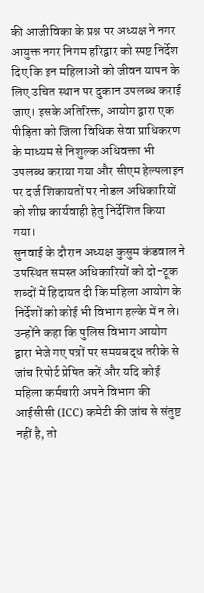की आजीविका के प्रश्न पर अध्यक्ष ने नगर आयुक्त नगर निगम हरिद्वार को स्पष्ट निर्देश दिए कि इन महिलाओं को जीवन यापन के लिए उचित स्थान पर दुकान उपलब्ध कराई जाए। इसके अतिरिक्त, आयोग द्वारा एक पीड़िता को जिला विधिक सेवा प्राधिकरण के माध्यम से निशुल्क अधिवक्ता भी उपलब्ध कराया गया और सीएम हेल्पलाइन पर दर्ज शिकायतों पर नोडल अधिकारियों को शीघ्र कार्यवाही हेतु निर्देशित किया गया।
सुनवाई के दौरान अध्यक्ष कुसुम कंडवाल ने उपस्थित समस्त अधिकारियों को दो-टूक शब्दों में हिदायत दी कि महिला आयोग के निर्देशों को कोई भी विभाग हल्के में न ले। उन्होंने कहा कि पुलिस विभाग आयोग द्वारा भेजे गए पत्रों पर समयबद्ध तरीके से जांच रिपोर्ट प्रेषित करें और यदि कोई महिला कर्मचारी अपने विभाग की आईसीसी (ICC) कमेटी की जांच से संतुष्ट नहीं है, तो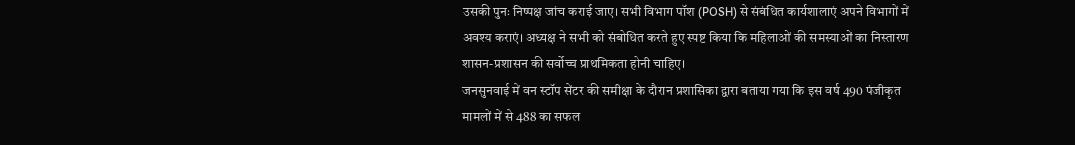उसकी पुनः निष्पक्ष जांच कराई जाए। सभी विभाग पॉश (POSH) से संबंधित कार्यशालाएं अपने विभागों में अवश्य कराएं। अध्यक्ष ने सभी को संबोधित करते हुए स्पष्ट किया कि महिलाओं की समस्याओं का निस्तारण शासन-प्रशासन की सर्वोच्च प्राथमिकता होनी चाहिए।
जनसुनवाई में वन स्टॉप सेंटर की समीक्षा के दौरान प्रशासिका द्वारा बताया गया कि इस वर्ष 490 पंजीकृत मामलों में से 488 का सफल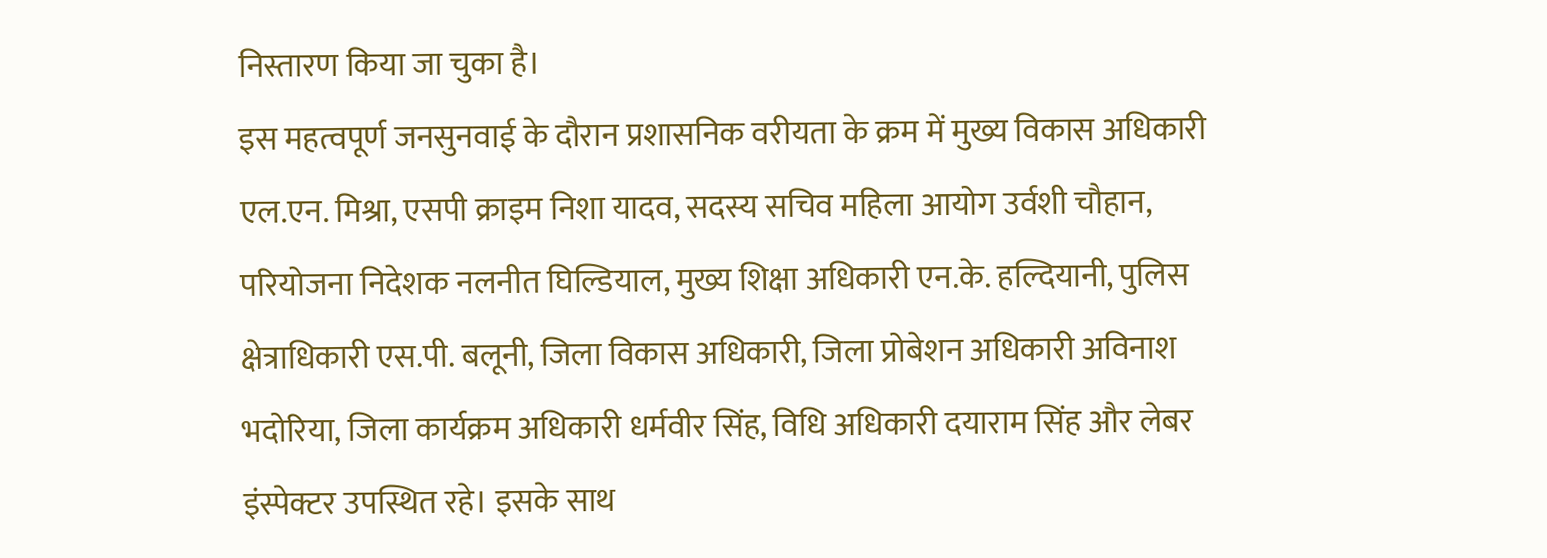निस्तारण किया जा चुका है।
इस महत्वपूर्ण जनसुनवाई के दौरान प्रशासनिक वरीयता के क्रम में मुख्य विकास अधिकारी एल.एन. मिश्रा, एसपी क्राइम निशा यादव, सदस्य सचिव महिला आयोग उर्वशी चौहान, परियोजना निदेशक नलनीत घिल्डियाल, मुख्य शिक्षा अधिकारी एन.के. हल्दियानी, पुलिस क्षेत्राधिकारी एस.पी. बलूनी, जिला विकास अधिकारी, जिला प्रोबेशन अधिकारी अविनाश भदोरिया, जिला कार्यक्रम अधिकारी धर्मवीर सिंह, विधि अधिकारी दयाराम सिंह और लेबर इंस्पेक्टर उपस्थित रहे। इसके साथ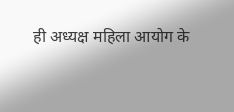ही अध्यक्ष महिला आयोग के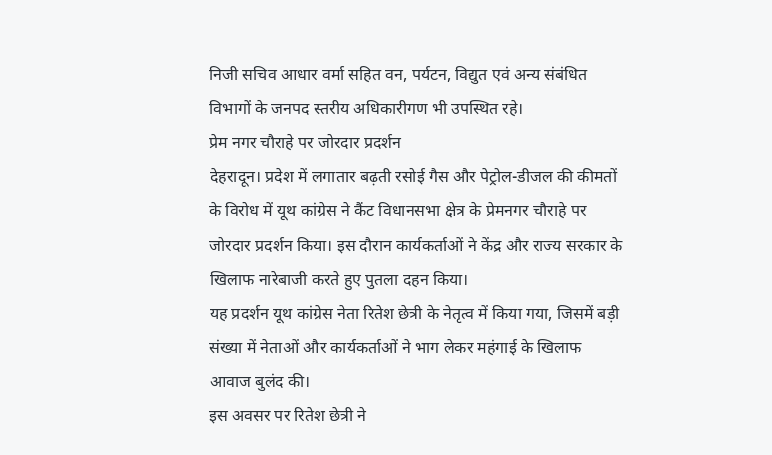निजी सचिव आधार वर्मा सहित वन, पर्यटन, विद्युत एवं अन्य संबंधित विभागों के जनपद स्तरीय अधिकारीगण भी उपस्थित रहे।
प्रेम नगर चौराहे पर जोरदार प्रदर्शन
देहरादून। प्रदेश में लगातार बढ़ती रसोई गैस और पेट्रोल-डीजल की कीमतों के विरोध में यूथ कांग्रेस ने कैंट विधानसभा क्षेत्र के प्रेमनगर चौराहे पर जोरदार प्रदर्शन किया। इस दौरान कार्यकर्ताओं ने केंद्र और राज्य सरकार के खिलाफ नारेबाजी करते हुए पुतला दहन किया।
यह प्रदर्शन यूथ कांग्रेस नेता रितेश छेत्री के नेतृत्व में किया गया, जिसमें बड़ी संख्या में नेताओं और कार्यकर्ताओं ने भाग लेकर महंगाई के खिलाफ आवाज बुलंद की।
इस अवसर पर रितेश छेत्री ने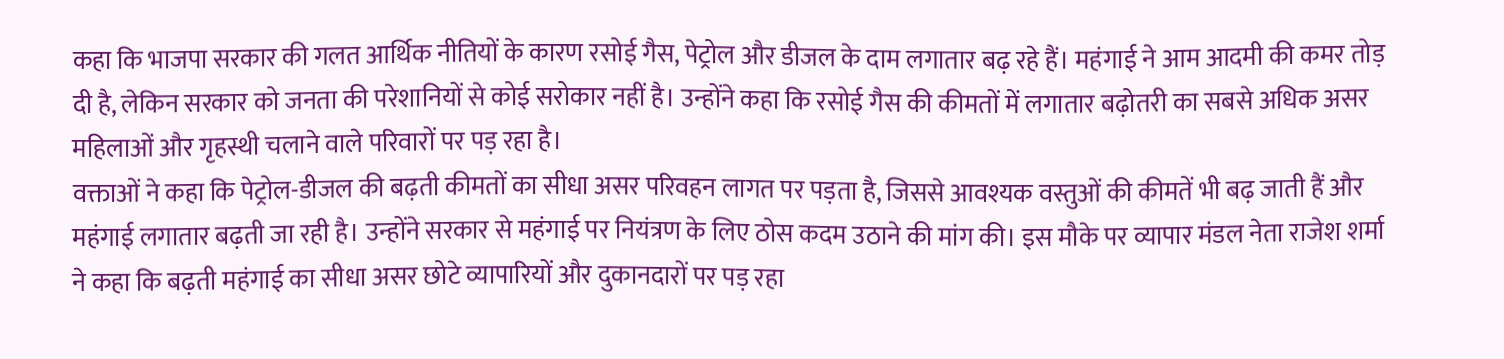कहा कि भाजपा सरकार की गलत आर्थिक नीतियों के कारण रसोई गैस, पेट्रोल और डीजल के दाम लगातार बढ़ रहे हैं। महंगाई ने आम आदमी की कमर तोड़ दी है, लेकिन सरकार को जनता की परेशानियों से कोई सरोकार नहीं है। उन्होंने कहा कि रसोई गैस की कीमतों में लगातार बढ़ोतरी का सबसे अधिक असर महिलाओं और गृहस्थी चलाने वाले परिवारों पर पड़ रहा है।
वक्ताओं ने कहा कि पेट्रोल-डीजल की बढ़ती कीमतों का सीधा असर परिवहन लागत पर पड़ता है, जिससे आवश्यक वस्तुओं की कीमतें भी बढ़ जाती हैं और महंगाई लगातार बढ़ती जा रही है। उन्होंने सरकार से महंगाई पर नियंत्रण के लिए ठोस कदम उठाने की मांग की। इस मौके पर व्यापार मंडल नेता राजेश शर्मा ने कहा कि बढ़ती महंगाई का सीधा असर छोटे व्यापारियों और दुकानदारों पर पड़ रहा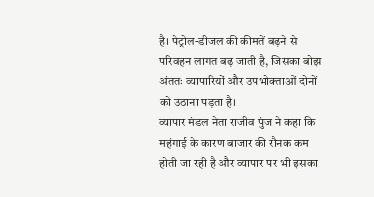है। पेट्रोल-डीजल की कीमतें बढ़ने से परिवहन लागत बढ़ जाती है, जिसका बोझ अंततः व्यापारियों और उपभोक्ताओं दोनों को उठाना पड़ता है।
व्यापार मंडल नेता राजीव पुंज ने कहा कि महंगाई के कारण बाजार की रौनक कम होती जा रही है और व्यापार पर भी इसका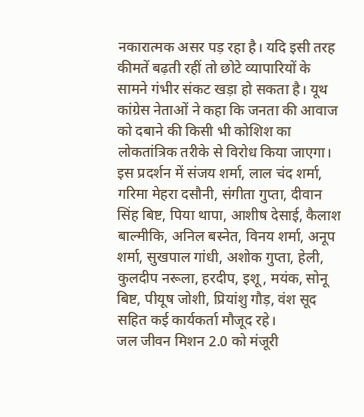नकारात्मक असर पड़ रहा है। यदि इसी तरह कीमतें बढ़ती रहीं तो छोटे व्यापारियों के सामने गंभीर संकट खड़ा हो सकता है। यूथ कांग्रेस नेताओं ने कहा कि जनता की आवाज को दबाने की किसी भी कोशिश का लोकतांत्रिक तरीके से विरोध किया जाएगा।
इस प्रदर्शन में संजय शर्मा, लाल चंद शर्मा, गरिमा मेहरा दसौनी, संगीता गुप्ता, दीवान सिंह बिष्ट, पिया थापा, आशीष देसाई, कैलाश बाल्मीकि, अनिल बस्नेत, विनय शर्मा, अनूप शर्मा, सुखपाल गांधी, अशोक गुप्ता, हेली, कुलदीप नरूला, हरदीप, इशू, मयंक, सोनू बिष्ट, पीयूष जोशी, प्रियांशु गौड़, वंश सूद सहित कई कार्यकर्ता मौजूद रहे।
जल जीवन मिशन 2.0 को मंजूरी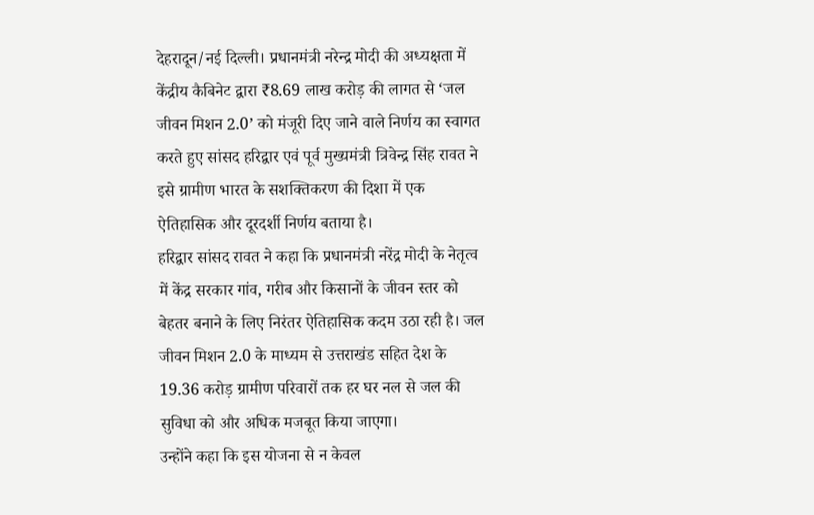देहरादून/नई दिल्ली। प्रधानमंत्री नरेन्द्र मोदी की अध्यक्षता में केंद्रीय कैबिनेट द्वारा ₹8.69 लाख करोड़ की लागत से ‘जल जीवन मिशन 2.0’ को मंजूरी दिए जाने वाले निर्णय का स्वागत करते हुए सांसद हरिद्वार एवं पूर्व मुख्यमंत्री त्रिवेन्द्र सिंह रावत ने इसे ग्रामीण भारत के सशक्तिकरण की दिशा में एक ऐतिहासिक और दूरदर्शी निर्णय बताया है।
हरिद्वार सांसद रावत ने कहा कि प्रधानमंत्री नरेंद्र मोदी के नेतृत्व में केंद्र सरकार गांव, गरीब और किसानों के जीवन स्तर को बेहतर बनाने के लिए निरंतर ऐतिहासिक कदम उठा रही है। जल जीवन मिशन 2.0 के माध्यम से उत्तराखंड सहित देश के 19.36 करोड़ ग्रामीण परिवारों तक हर घर नल से जल की सुविधा को और अधिक मजबूत किया जाएगा।
उन्होंने कहा कि इस योजना से न केवल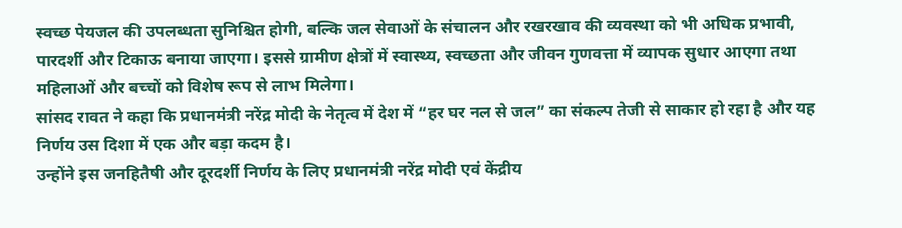स्वच्छ पेयजल की उपलब्धता सुनिश्चित होगी, बल्कि जल सेवाओं के संचालन और रखरखाव की व्यवस्था को भी अधिक प्रभावी, पारदर्शी और टिकाऊ बनाया जाएगा। इससे ग्रामीण क्षेत्रों में स्वास्थ्य, स्वच्छता और जीवन गुणवत्ता में व्यापक सुधार आएगा तथा महिलाओं और बच्चों को विशेष रूप से लाभ मिलेगा।
सांसद रावत ने कहा कि प्रधानमंत्री नरेंद्र मोदी के नेतृत्व में देश में “हर घर नल से जल” का संकल्प तेजी से साकार हो रहा है और यह निर्णय उस दिशा में एक और बड़ा कदम है।
उन्होंने इस जनहितैषी और दूरदर्शी निर्णय के लिए प्रधानमंत्री नरेंद्र मोदी एवं केंद्रीय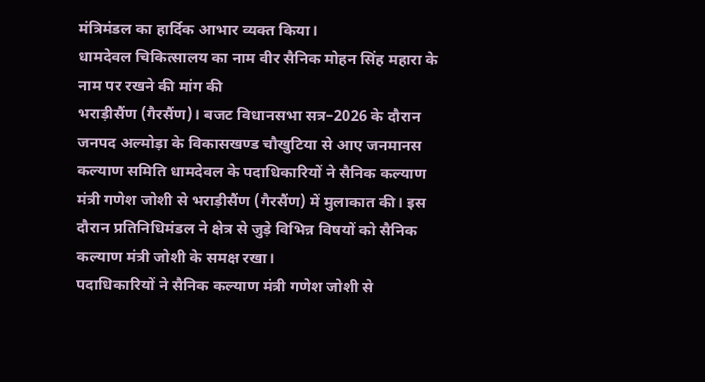मंत्रिमंडल का हार्दिक आभार व्यक्त किया।
धामदेवल चिकित्सालय का नाम वीर सैनिक मोहन सिंह महारा के नाम पर रखने की मांग की
भराड़ीसैंण (गैरसैंण)। बजट विधानसभा सत्र–2026 के दौरान जनपद अल्मोड़ा के विकासखण्ड चौखुटिया से आए जनमानस कल्याण समिति धामदेवल के पदाधिकारियों ने सैनिक कल्याण मंत्री गणेश जोशी से भराड़ीसैंण (गैरसैंण) में मुलाकात की। इस दौरान प्रतिनिधिमंडल ने क्षेत्र से जुड़े विभिन्न विषयों को सैनिक कल्याण मंत्री जोशी के समक्ष रखा।
पदाधिकारियों ने सैनिक कल्याण मंत्री गणेश जोशी से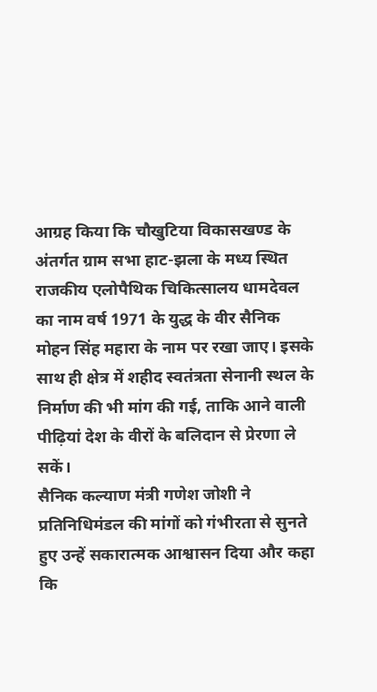आग्रह किया कि चौखुटिया विकासखण्ड के अंतर्गत ग्राम सभा हाट-झला के मध्य स्थित राजकीय एलोपैथिक चिकित्सालय धामदेवल का नाम वर्ष 1971 के युद्ध के वीर सैनिक मोहन सिंह महारा के नाम पर रखा जाए। इसके साथ ही क्षेत्र में शहीद स्वतंत्रता सेनानी स्थल के निर्माण की भी मांग की गई, ताकि आने वाली पीढ़ियां देश के वीरों के बलिदान से प्रेरणा ले सकें।
सैनिक कल्याण मंत्री गणेश जोशी ने प्रतिनिधिमंडल की मांगों को गंभीरता से सुनते हुए उन्हें सकारात्मक आश्वासन दिया और कहा कि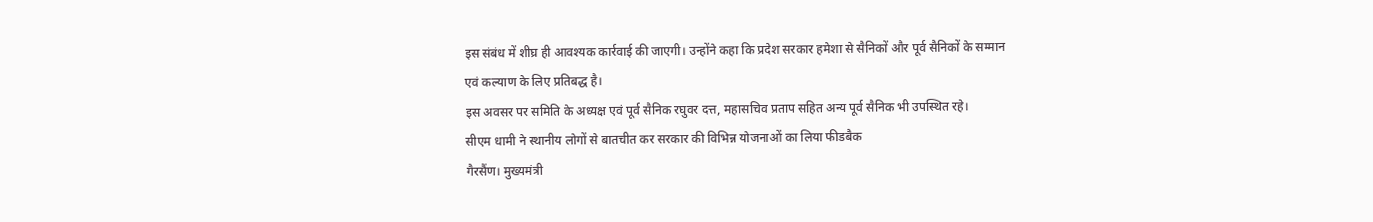इस संबंध में शीघ्र ही आवश्यक कार्रवाई की जाएगी। उन्होंने कहा कि प्रदेश सरकार हमेशा से सैनिकों और पूर्व सैनिकों के सम्मान एवं कल्याण के लिए प्रतिबद्ध है।
इस अवसर पर समिति के अध्यक्ष एवं पूर्व सैनिक रघुवर दत्त, महासचिव प्रताप सहित अन्य पूर्व सैनिक भी उपस्थित रहे।
सीएम धामी ने स्थानीय लोगों से बातचीत कर सरकार की विभिन्न योजनाओं का लिया फीडबैक
गैरसैंण। मुख्यमंत्री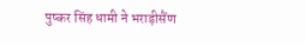पुष्कर सिंह धामी ने भराड़ीसैंण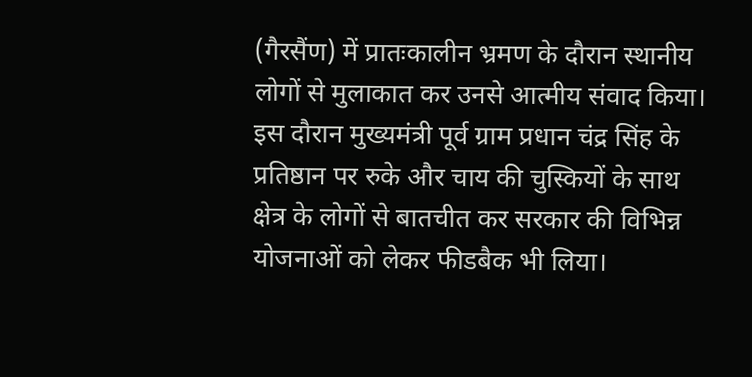(गैरसैंण) में प्रातःकालीन भ्रमण के दौरान स्थानीय लोगों से मुलाकात कर उनसे आत्मीय संवाद किया। इस दौरान मुख्यमंत्री पूर्व ग्राम प्रधान चंद्र सिंह के प्रतिष्ठान पर रुके और चाय की चुस्कियों के साथ क्षेत्र के लोगों से बातचीत कर सरकार की विभिन्न योजनाओं को लेकर फीडबैक भी लिया।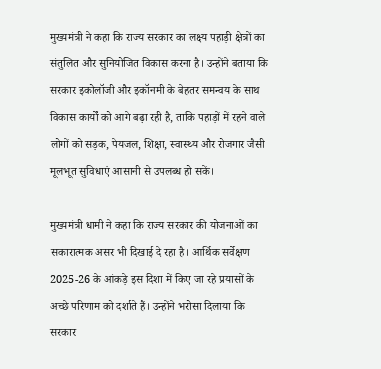मुख्यमंत्री ने कहा कि राज्य सरकार का लक्ष्य पहाड़ी क्षेत्रों का संतुलित और सुनियोजित विकास करना है। उन्होंने बताया कि सरकार इकोलॉजी और इकॉनमी के बेहतर समन्वय के साथ विकास कार्यों को आगे बढ़ा रही है, ताकि पहाड़ों में रहने वाले लोगों को सड़क, पेयजल, शिक्षा, स्वास्थ्य और रोजगार जैसी मूलभूत सुविधाएं आसानी से उपलब्ध हो सकें।

मुख्यमंत्री धामी ने कहा कि राज्य सरकार की योजनाओं का सकारात्मक असर भी दिखाई दे रहा है। आर्थिक सर्वेक्षण 2025-26 के आंकड़े इस दिशा में किए जा रहे प्रयासों के अच्छे परिणाम को दर्शाते हैं। उन्होंने भरोसा दिलाया कि सरकार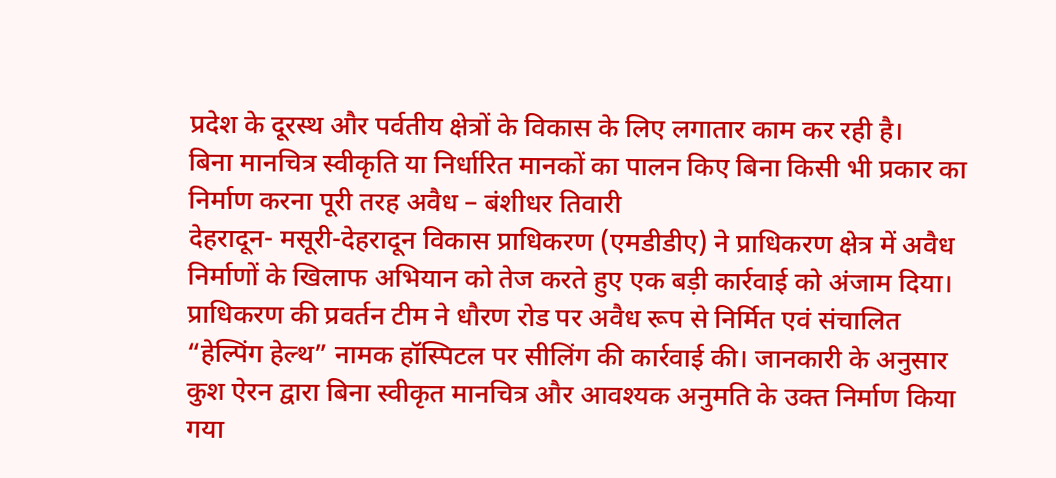प्रदेश के दूरस्थ और पर्वतीय क्षेत्रों के विकास के लिए लगातार काम कर रही है।
बिना मानचित्र स्वीकृति या निर्धारित मानकों का पालन किए बिना किसी भी प्रकार का निर्माण करना पूरी तरह अवैध – बंशीधर तिवारी
देहरादून- मसूरी-देहरादून विकास प्राधिकरण (एमडीडीए) ने प्राधिकरण क्षेत्र में अवैध निर्माणों के खिलाफ अभियान को तेज करते हुए एक बड़ी कार्रवाई को अंजाम दिया। प्राधिकरण की प्रवर्तन टीम ने धौरण रोड पर अवैध रूप से निर्मित एवं संचालित “हेल्पिंग हेल्थ” नामक हॉस्पिटल पर सीलिंग की कार्रवाई की। जानकारी के अनुसार कुश ऐरन द्वारा बिना स्वीकृत मानचित्र और आवश्यक अनुमति के उक्त निर्माण किया गया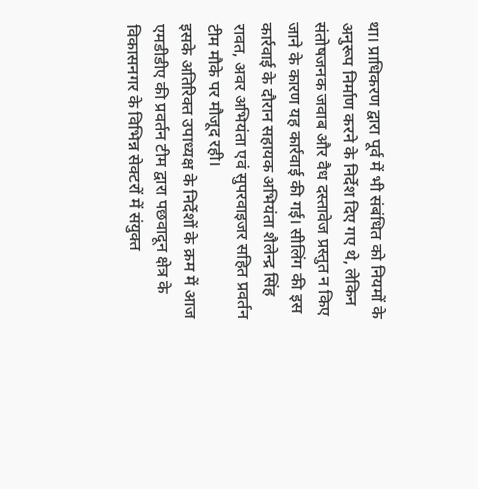था। प्राधिकरण द्वारा पूर्व में भी संबंधित को नियमों के अनुरूप निर्माण करने के निर्देश दिए गए थे, लेकिन संतोषजनक जवाब और वैध दस्तावेज प्रस्तुत न किए जाने के कारण यह कार्रवाई की गई। सीलिंग की इस कार्रवाई के दौरान सहायक अभियंता शैलेन्द्र सिंह रावत, अवर अभियंता एवं सुपरवाइजर सहित प्रवर्तन टीम मौके पर मौजूद रही।
इसके अतिरिक्त उपाध्यक्ष के निर्देशों के क्रम में आज एमडीडीए की प्रवर्तन टीम द्वारा पछवादून क्षेत्र के विकासनगर के विभिन्न सेक्टरों में संयुक्त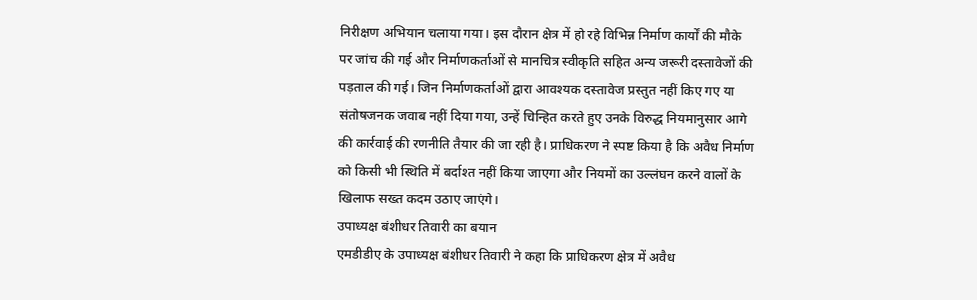निरीक्षण अभियान चलाया गया। इस दौरान क्षेत्र में हो रहे विभिन्न निर्माण कार्यों की मौके पर जांच की गई और निर्माणकर्ताओं से मानचित्र स्वीकृति सहित अन्य जरूरी दस्तावेजों की पड़ताल की गई। जिन निर्माणकर्ताओं द्वारा आवश्यक दस्तावेज प्रस्तुत नहीं किए गए या संतोषजनक जवाब नहीं दिया गया, उन्हें चिन्हित करते हुए उनके विरुद्ध नियमानुसार आगे की कार्रवाई की रणनीति तैयार की जा रही है। प्राधिकरण ने स्पष्ट किया है कि अवैध निर्माण को किसी भी स्थिति में बर्दाश्त नहीं किया जाएगा और नियमों का उल्लंघन करने वालों के खिलाफ सख्त कदम उठाए जाएंगे।
उपाध्यक्ष बंशीधर तिवारी का बयान
एमडीडीए के उपाध्यक्ष बंशीधर तिवारी ने कहा कि प्राधिकरण क्षेत्र में अवैध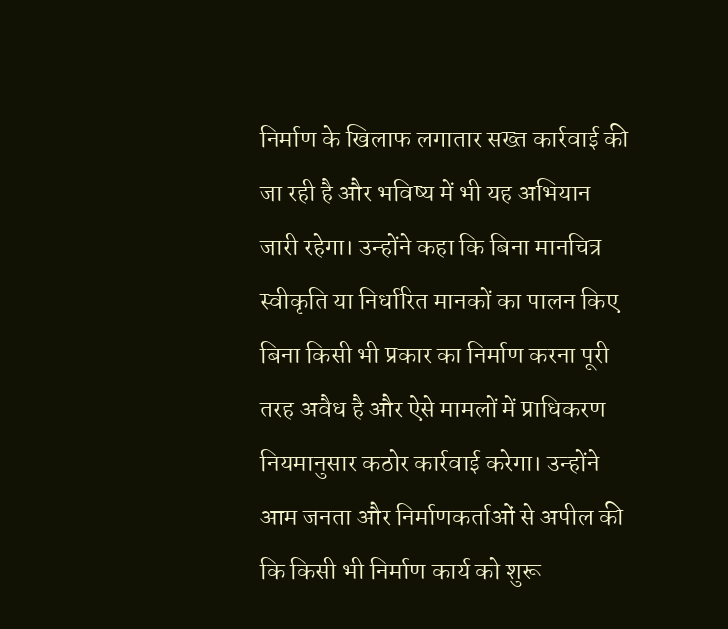निर्माण के खिलाफ लगातार सख्त कार्रवाई की जा रही है और भविष्य में भी यह अभियान जारी रहेगा। उन्होंने कहा कि बिना मानचित्र स्वीकृति या निर्धारित मानकों का पालन किए बिना किसी भी प्रकार का निर्माण करना पूरी तरह अवैध है और ऐसे मामलों में प्राधिकरण नियमानुसार कठोर कार्रवाई करेगा। उन्होंने आम जनता और निर्माणकर्ताओं से अपील की कि किसी भी निर्माण कार्य को शुरू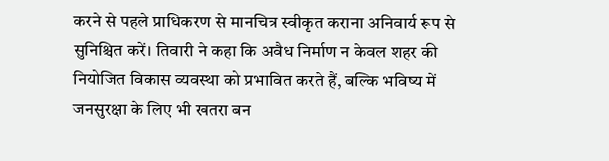करने से पहले प्राधिकरण से मानचित्र स्वीकृत कराना अनिवार्य रूप से सुनिश्चित करें। तिवारी ने कहा कि अवैध निर्माण न केवल शहर की नियोजित विकास व्यवस्था को प्रभावित करते हैं, बल्कि भविष्य में जनसुरक्षा के लिए भी खतरा बन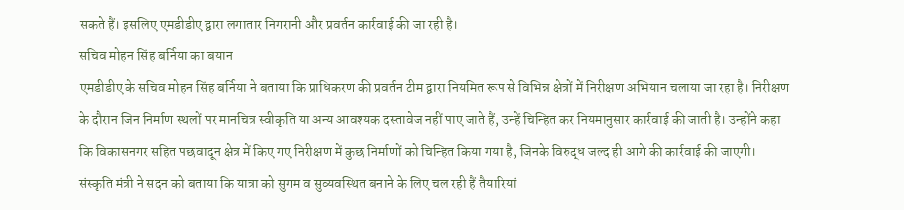सकते हैं। इसलिए एमडीडीए द्वारा लगातार निगरानी और प्रवर्तन कार्रवाई की जा रही है।
सचिव मोहन सिंह बर्निया का बयान
एमडीडीए के सचिव मोहन सिंह बर्निया ने बताया कि प्राधिकरण की प्रवर्तन टीम द्वारा नियमित रूप से विभिन्न क्षेत्रों में निरीक्षण अभियान चलाया जा रहा है। निरीक्षण के दौरान जिन निर्माण स्थलों पर मानचित्र स्वीकृति या अन्य आवश्यक दस्तावेज नहीं पाए जाते हैं, उन्हें चिन्हित कर नियमानुसार कार्रवाई की जाती है। उन्होंने कहा कि विकासनगर सहित पछवादून क्षेत्र में किए गए निरीक्षण में कुछ निर्माणों को चिन्हित किया गया है, जिनके विरुद्ध जल्द ही आगे की कार्रवाई की जाएगी।
संस्कृति मंत्री ने सदन को बताया कि यात्रा को सुगम व सुव्यवस्थित बनाने के लिए चल रही हैं तैयारियां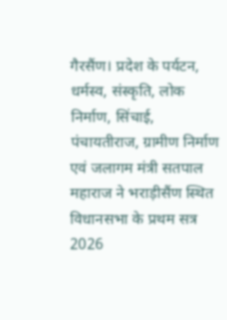गैरसैंण। प्रदेश के पर्यटन, धर्मस्व, संस्कृति, लोक निर्माण, सिंचाई, पंचायतीराज, ग्रामीण निर्माण एवं जलागम मंत्री सतपाल महाराज ने भराड़ीसैंण स्थित विधानसभा के प्रथम सत्र 2026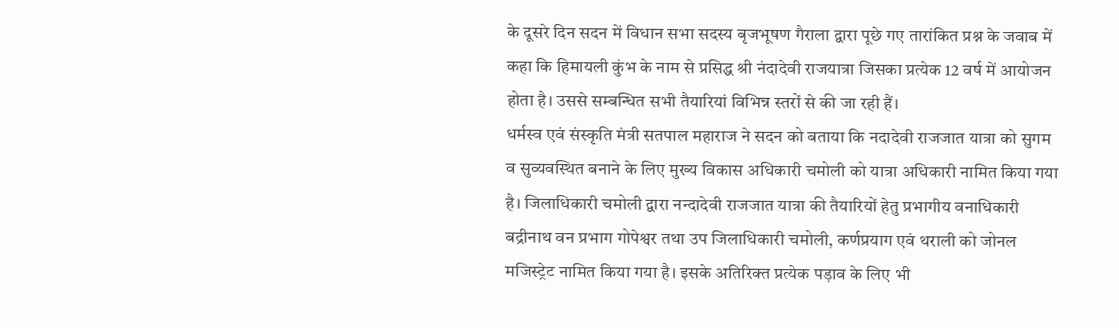के दूसरे दिन सदन में विधान सभा सदस्य बृजभूषण गैराला द्वारा पूछे गए तारांकित प्रश्न के जवाब में कहा कि हिमायली कुंभ के नाम से प्रसिद्ध श्री नंदादेवी राजयात्रा जिसका प्रत्येक 12 वर्ष में आयोजन होता है। उससे सम्बन्धित सभी तैयारियां विभिन्न स्तरों से की जा रही हैं।
धर्मस्व एवं संस्कृति मंत्री सतपाल महाराज ने सदन को बताया कि नदादेवी राजजात यात्रा को सुगम व सुव्यवस्थित बनाने के लिए मुख्य विकास अधिकारी चमोली को यात्रा अधिकारी नामित किया गया है। जिलाधिकारी चमोली द्वारा नन्दादेवी राजजात यात्रा की तैयारियों हेतु प्रभागीय वनाधिकारी बद्रीनाथ वन प्रभाग गोपेश्वर तथा उप जिलाधिकारी चमोली, कर्णप्रयाग एवं थराली को जोनल मजिस्ट्रेट नामित किया गया है। इसके अतिरिक्त प्रत्येक पड़ाव के लिए भी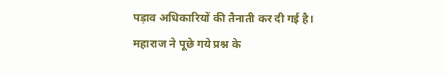पड़ाव अधिकारियों की तैनाती कर दी गई है।
महाराज ने पूछे गये प्रश्न के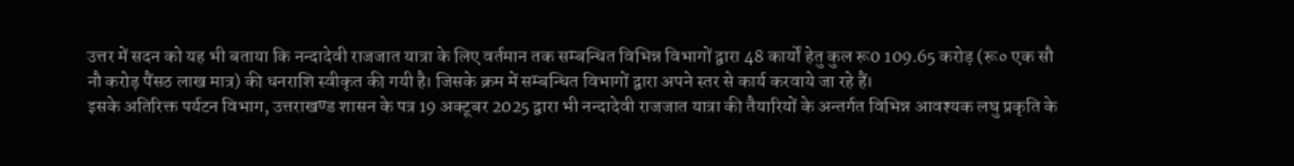उत्तर में सदन को यह भी बताया कि नन्दादेवी राजजात यात्रा के लिए वर्तमान तक सम्बन्धित विभिन्न विभागों द्वारा 48 कार्यों हेतु कुल रू0 109.65 करोड़ (रू० एक सौ नौ करोड़ पैंसठ लाख मात्र) की धनराशि स्वीकृत की गयी है। जिसके क्रम में सम्बन्धित विभागों द्वारा अपने स्तर से कार्य करवाये जा रहे हैं।
इसके अतिरिक्त पर्यटन विभाग, उत्तराखण्ड शासन के पत्र 19 अक्टूबर 2025 द्वारा भी नन्दादेवी राजजात यात्रा की तैयारियों के अन्तर्गत विभिन्न आवश्यक लघु प्रकृति के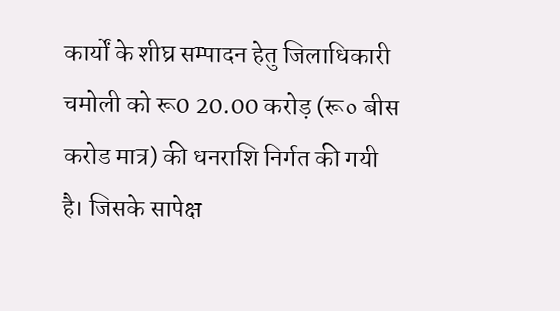कार्यों के शीघ्र सम्पादन हेतु जिलाधिकारी चमोली को रू0 20.00 करोड़ (रू० बीस करोड मात्र) की धनराशि निर्गत की गयी है। जिसके सापेक्ष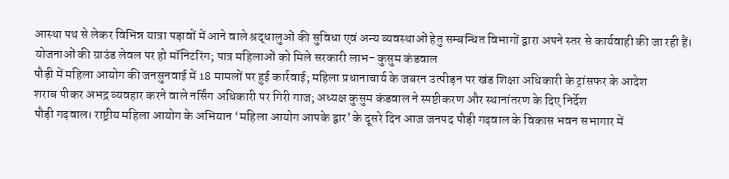आस्था पथ से लेकर विभिन्न यात्रा पड़ावों में आने वाले श्रद्धालुओं की सुविधा एवं अन्य व्यवस्थाओं हेतु सम्बन्धित विभागों द्वारा अपने स्तर से कार्यवाही की जा रही हैं।
योजनाओं की ग्राउंड लेवल पर हो मॉनिटरिंग; पात्र महिलाओं को मिले सरकारी लाभ- कुसुम कंडवाल
पौड़ी में महिला आयोग की जनसुनवाई में 18 मामलों पर हुई कार्रवाई; महिला प्रधानाचार्य के जबरन उत्पीड़न पर खंड शिक्षा अधिकारी के ट्रांसफर के आदेश
शराब पीकर अभद्र व्यवहार करने वाले नर्सिंग अधिकारी पर गिरी गाज; अध्यक्ष कुसुम कंडवाल ने स्पष्टीकरण और स्थानांतरण के दिए निर्देश
पौड़ी गढ़वाल। राष्ट्रीय महिला आयोग के अभियान ‘महिला आयोग आपके द्वार’ के दूसरे दिन आज जनपद पौड़ी गढ़वाल के विकास भवन सभागार में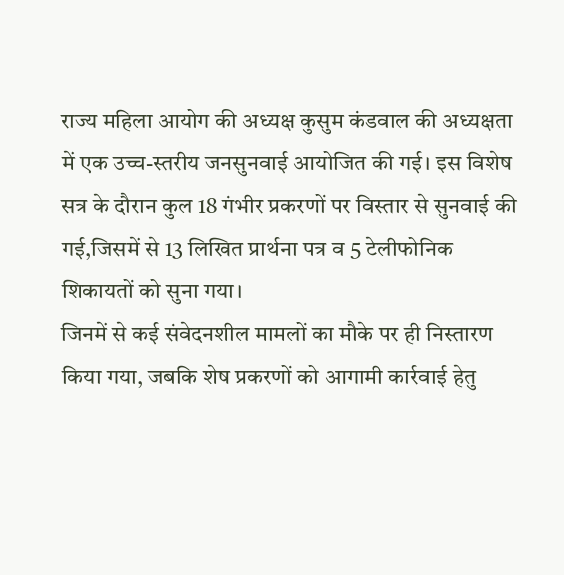राज्य महिला आयोग की अध्यक्ष कुसुम कंडवाल की अध्यक्षता में एक उच्च-स्तरीय जनसुनवाई आयोजित की गई। इस विशेष सत्र के दौरान कुल 18 गंभीर प्रकरणों पर विस्तार से सुनवाई की गई,जिसमें से 13 लिखित प्रार्थना पत्र व 5 टेलीफोनिक शिकायतों को सुना गया।
जिनमें से कई संवेदनशील मामलों का मौके पर ही निस्तारण किया गया, जबकि शेष प्रकरणों को आगामी कार्रवाई हेतु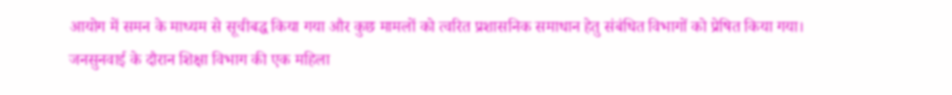आयोग में समन के माध्यम से सूचीबद्ध किया गया और कुछ मामलों को त्वरित प्रशासनिक समाधान हेतु संबंधित विभागों को प्रेषित किया गया।
जनसुनवाई के दौरान शिक्षा विभाग की एक महिला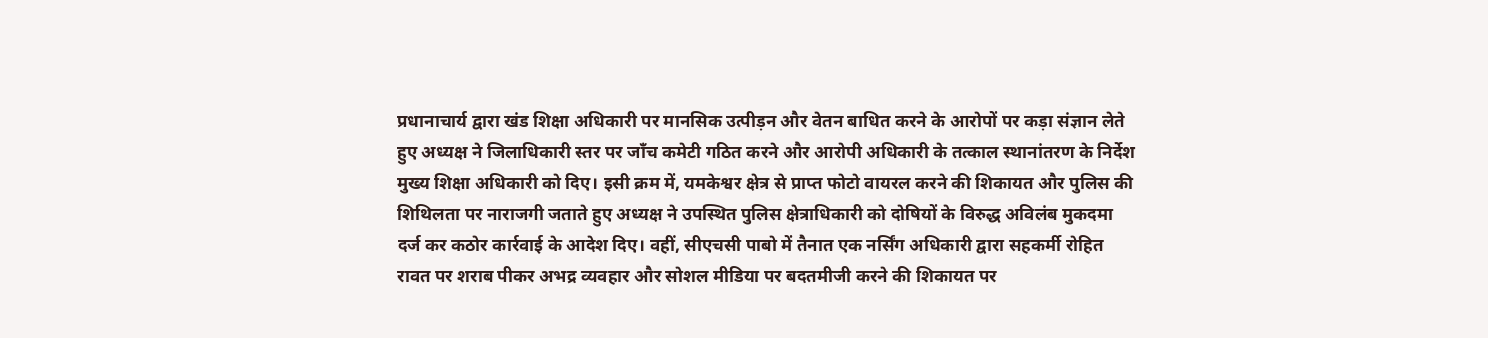प्रधानाचार्य द्वारा खंड शिक्षा अधिकारी पर मानसिक उत्पीड़न और वेतन बाधित करने के आरोपों पर कड़ा संज्ञान लेते हुए अध्यक्ष ने जिलाधिकारी स्तर पर जाँच कमेटी गठित करने और आरोपी अधिकारी के तत्काल स्थानांतरण के निर्देश मुख्य शिक्षा अधिकारी को दिए। इसी क्रम में, यमकेश्वर क्षेत्र से प्राप्त फोटो वायरल करने की शिकायत और पुलिस की शिथिलता पर नाराजगी जताते हुए अध्यक्ष ने उपस्थित पुलिस क्षेत्राधिकारी को दोषियों के विरुद्ध अविलंब मुकदमा दर्ज कर कठोर कार्रवाई के आदेश दिए। वहीं, सीएचसी पाबो में तैनात एक नर्सिंग अधिकारी द्वारा सहकर्मी रोहित रावत पर शराब पीकर अभद्र व्यवहार और सोशल मीडिया पर बदतमीजी करने की शिकायत पर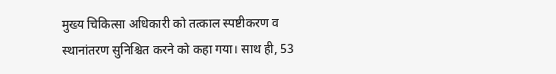मुख्य चिकित्सा अधिकारी को तत्काल स्पष्टीकरण व स्थानांतरण सुनिश्चित करने को कहा गया। साथ ही, 53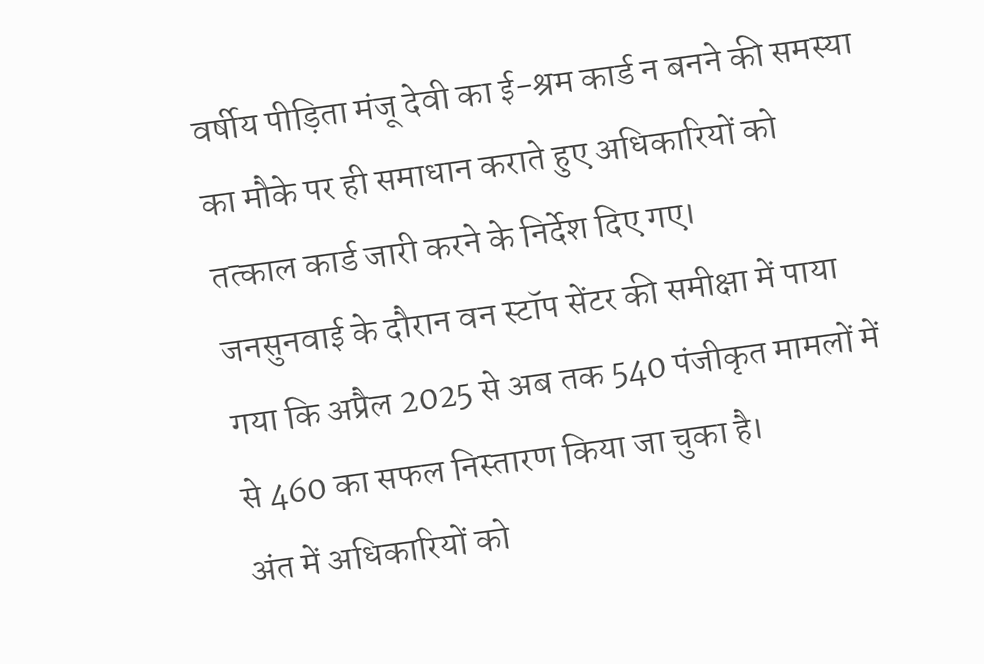वर्षीय पीड़िता मंजू देवी का ई-श्रम कार्ड न बनने की समस्या का मौके पर ही समाधान कराते हुए अधिकारियों को तत्काल कार्ड जारी करने के निर्देश दिए गए।
जनसुनवाई के दौरान वन स्टॉप सेंटर की समीक्षा में पाया गया कि अप्रैल 2025 से अब तक 540 पंजीकृत मामलों में से 460 का सफल निस्तारण किया जा चुका है।
अंत में अधिकारियों को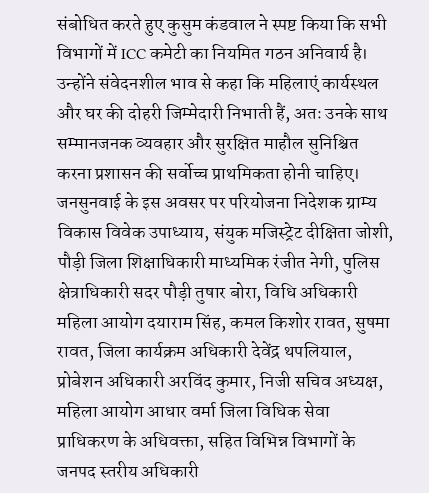संबोधित करते हुए कुसुम कंडवाल ने स्पष्ट किया कि सभी विभागों में ICC कमेटी का नियमित गठन अनिवार्य है। उन्होंने संवेदनशील भाव से कहा कि महिलाएं कार्यस्थल और घर की दोहरी जिम्मेदारी निभाती हैं, अतः उनके साथ सम्मानजनक व्यवहार और सुरक्षित माहौल सुनिश्चित करना प्रशासन की सर्वोच्च प्राथमिकता होनी चाहिए।
जनसुनवाई के इस अवसर पर परियोजना निदेशक ग्राम्य विकास विवेक उपाध्याय, संयुक मजिस्ट्रेट दीक्षिता जोशी, पौड़ी जिला शिक्षाधिकारी माध्यमिक रंजीत नेगी, पुलिस क्षेत्राधिकारी सदर पौड़ी तुषार बोरा, विधि अधिकारी महिला आयोग दयाराम सिंह, कमल किशोर रावत, सुषमा रावत, जिला कार्यक्रम अधिकारी देवेंद्र थपलियाल, प्रोबेशन अधिकारी अरविंद कुमार, निजी सचिव अध्यक्ष, महिला आयोग आधार वर्मा जिला विधिक सेवा प्राधिकरण के अधिवक्ता, सहित विभिन्न विभागों के जनपद स्तरीय अधिकारी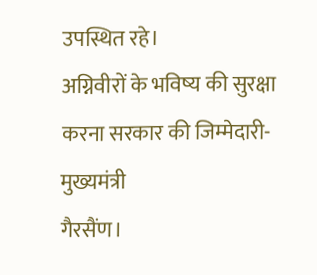उपस्थित रहे।
अग्निवीरों के भविष्य की सुरक्षा करना सरकार की जिम्मेदारी- मुख्यमंत्री
गैरसैंण।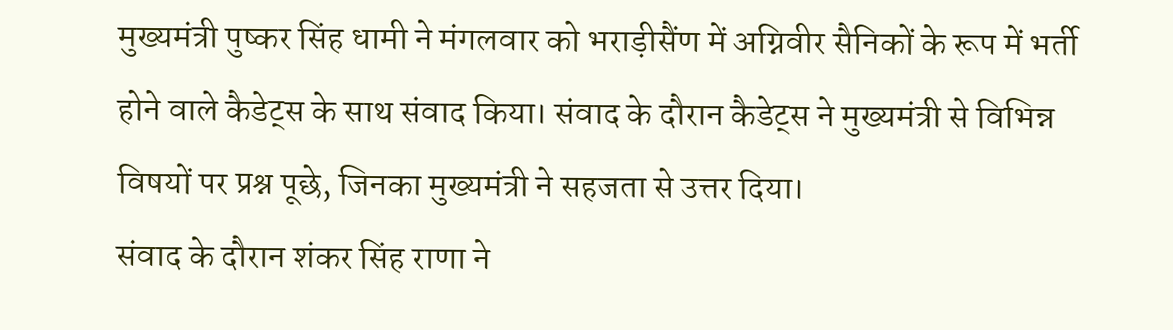मुख्यमंत्री पुष्कर सिंह धामी ने मंगलवार को भराड़ीसैंण में अग्निवीर सैनिकों के रूप में भर्ती होने वाले कैडेट्स के साथ संवाद किया। संवाद के दौरान कैडेट्स ने मुख्यमंत्री से विभिन्न विषयों पर प्रश्न पूछे, जिनका मुख्यमंत्री ने सहजता से उत्तर दिया।
संवाद के दौरान शंकर सिंह राणा ने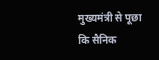मुख्यमंत्री से पूछा कि सैनिक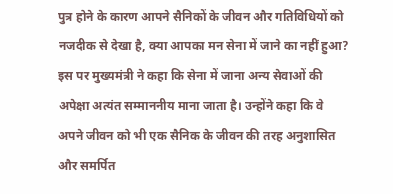पुत्र होने के कारण आपने सैनिकों के जीवन और गतिविधियों को नजदीक से देखा है, क्या आपका मन सेना में जाने का नहीं हुआ? इस पर मुख्यमंत्री ने कहा कि सेना में जाना अन्य सेवाओं की अपेक्षा अत्यंत सम्माननीय माना जाता है। उन्होंने कहा कि वे अपने जीवन को भी एक सैनिक के जीवन की तरह अनुशासित और समर्पित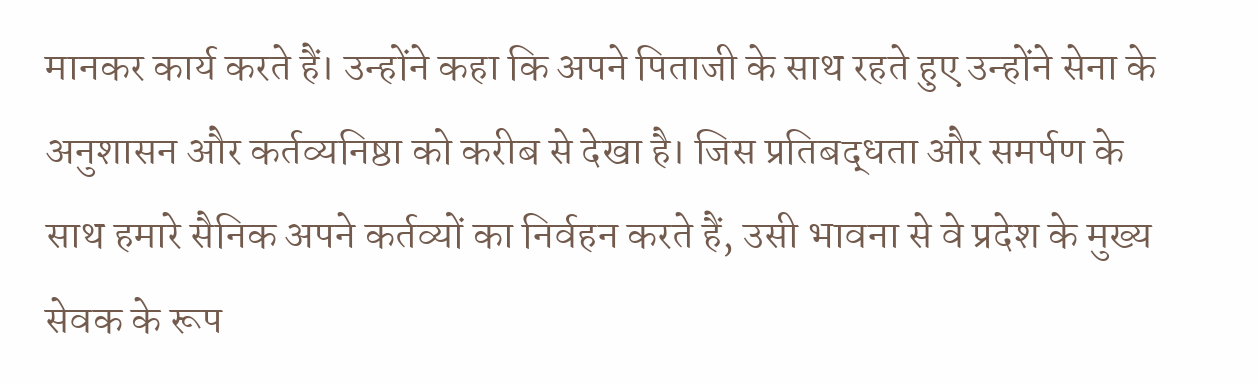मानकर कार्य करते हैं। उन्होंने कहा कि अपने पिताजी के साथ रहते हुए उन्होंने सेना के अनुशासन और कर्तव्यनिष्ठा को करीब से देखा है। जिस प्रतिबद्धता और समर्पण के साथ हमारे सैनिक अपने कर्तव्यों का निर्वहन करते हैं, उसी भावना से वे प्रदेश के मुख्य सेवक के रूप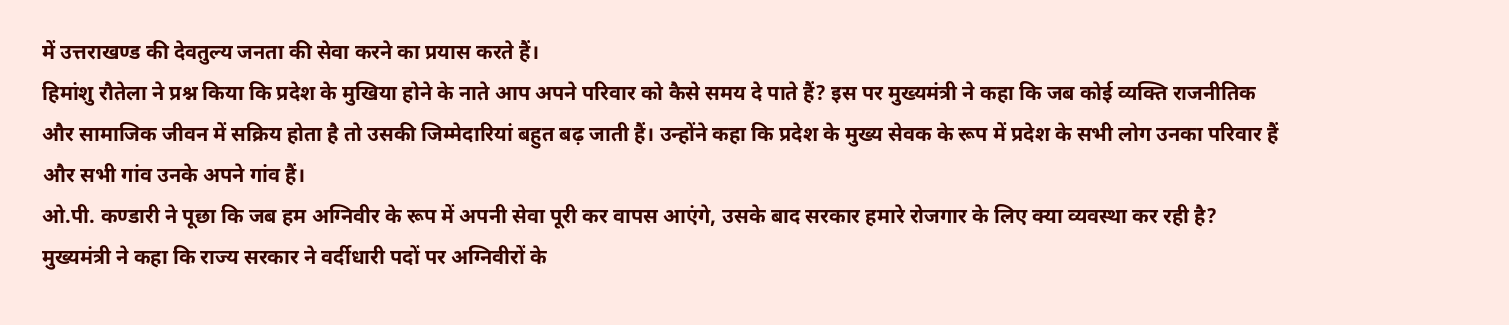में उत्तराखण्ड की देवतुल्य जनता की सेवा करने का प्रयास करते हैं।
हिमांशु रौतेला ने प्रश्न किया कि प्रदेश के मुखिया होने के नाते आप अपने परिवार को कैसे समय दे पाते हैं? इस पर मुख्यमंत्री ने कहा कि जब कोई व्यक्ति राजनीतिक और सामाजिक जीवन में सक्रिय होता है तो उसकी जिम्मेदारियां बहुत बढ़ जाती हैं। उन्होंने कहा कि प्रदेश के मुख्य सेवक के रूप में प्रदेश के सभी लोग उनका परिवार हैं और सभी गांव उनके अपने गांव हैं।
ओ.पी. कण्डारी ने पूछा कि जब हम अग्निवीर के रूप में अपनी सेवा पूरी कर वापस आएंगे, उसके बाद सरकार हमारे रोजगार के लिए क्या व्यवस्था कर रही है? मुख्यमंत्री ने कहा कि राज्य सरकार ने वर्दीधारी पदों पर अग्निवीरों के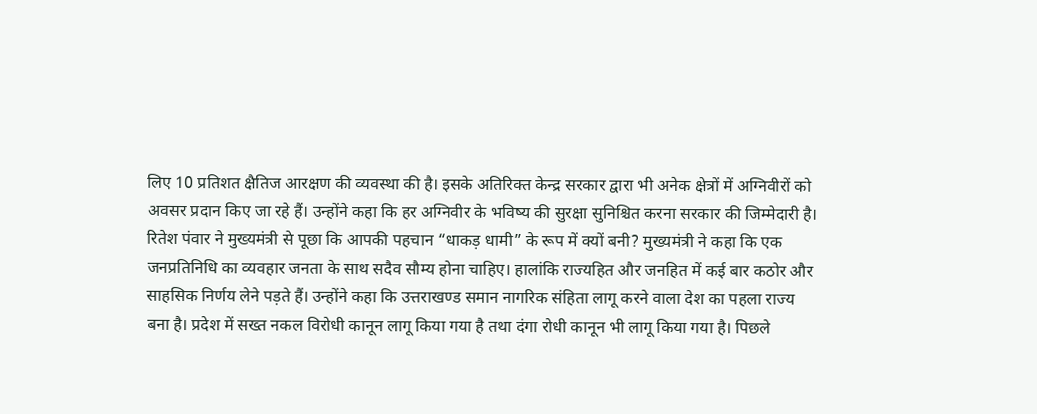लिए 10 प्रतिशत क्षैतिज आरक्षण की व्यवस्था की है। इसके अतिरिक्त केन्द्र सरकार द्वारा भी अनेक क्षेत्रों में अग्निवीरों को अवसर प्रदान किए जा रहे हैं। उन्होंने कहा कि हर अग्निवीर के भविष्य की सुरक्षा सुनिश्चित करना सरकार की जिम्मेदारी है।
रितेश पंवार ने मुख्यमंत्री से पूछा कि आपकी पहचान “धाकड़ धामी” के रूप में क्यों बनी? मुख्यमंत्री ने कहा कि एक जनप्रतिनिधि का व्यवहार जनता के साथ सदैव सौम्य होना चाहिए। हालांकि राज्यहित और जनहित में कई बार कठोर और साहसिक निर्णय लेने पड़ते हैं। उन्होंने कहा कि उत्तराखण्ड समान नागरिक संहिता लागू करने वाला देश का पहला राज्य बना है। प्रदेश में सख्त नकल विरोधी कानून लागू किया गया है तथा दंगा रोधी कानून भी लागू किया गया है। पिछले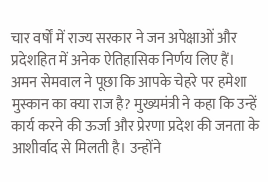चार वर्षों में राज्य सरकार ने जन अपेक्षाओं और प्रदेशहित में अनेक ऐतिहासिक निर्णय लिए हैं।
अमन सेमवाल ने पूछा कि आपके चेहरे पर हमेशा मुस्कान का क्या राज है? मुख्यमंत्री ने कहा कि उन्हें कार्य करने की ऊर्जा और प्रेरणा प्रदेश की जनता के आशीर्वाद से मिलती है। उन्होंने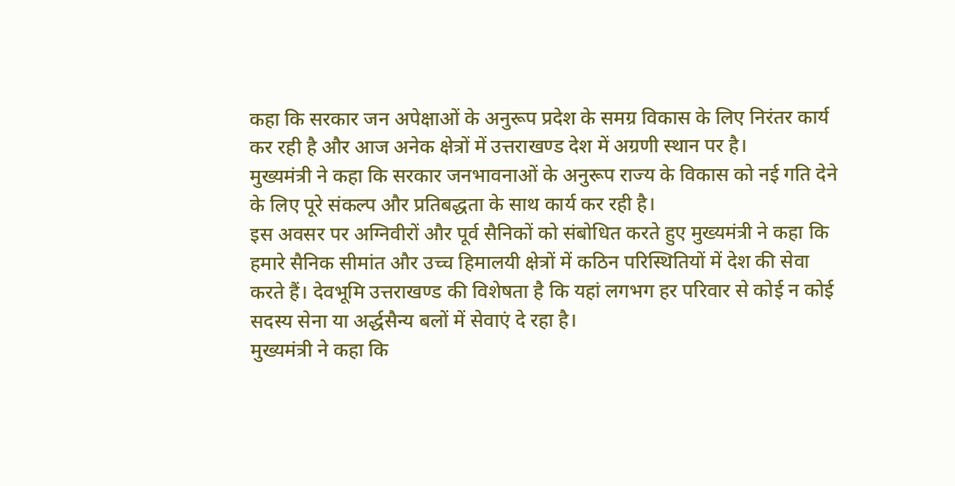कहा कि सरकार जन अपेक्षाओं के अनुरूप प्रदेश के समग्र विकास के लिए निरंतर कार्य कर रही है और आज अनेक क्षेत्रों में उत्तराखण्ड देश में अग्रणी स्थान पर है।
मुख्यमंत्री ने कहा कि सरकार जनभावनाओं के अनुरूप राज्य के विकास को नई गति देने के लिए पूरे संकल्प और प्रतिबद्धता के साथ कार्य कर रही है।
इस अवसर पर अग्निवीरों और पूर्व सैनिकों को संबोधित करते हुए मुख्यमंत्री ने कहा कि हमारे सैनिक सीमांत और उच्च हिमालयी क्षेत्रों में कठिन परिस्थितियों में देश की सेवा करते हैं। देवभूमि उत्तराखण्ड की विशेषता है कि यहां लगभग हर परिवार से कोई न कोई सदस्य सेना या अर्द्धसैन्य बलों में सेवाएं दे रहा है।
मुख्यमंत्री ने कहा कि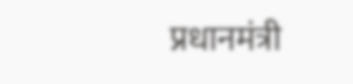प्रधानमंत्री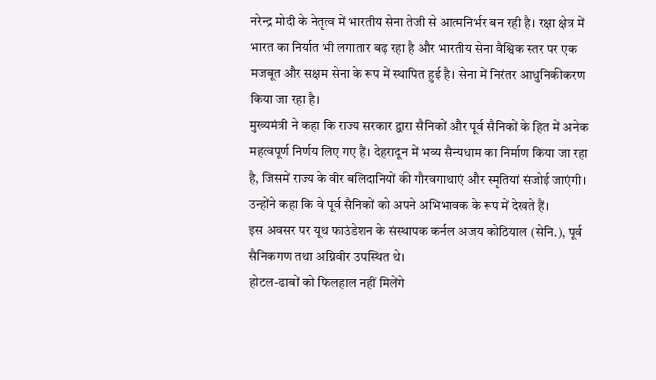नरेन्द्र मोदी के नेतृत्व में भारतीय सेना तेजी से आत्मनिर्भर बन रही है। रक्षा क्षेत्र में भारत का निर्यात भी लगातार बढ़ रहा है और भारतीय सेना वैश्विक स्तर पर एक मजबूत और सक्षम सेना के रूप में स्थापित हुई है। सेना में निरंतर आधुनिकीकरण किया जा रहा है।
मुख्यमंत्री ने कहा कि राज्य सरकार द्वारा सैनिकों और पूर्व सैनिकों के हित में अनेक महत्वपूर्ण निर्णय लिए गए हैं। देहरादून में भव्य सैन्यधाम का निर्माण किया जा रहा है, जिसमें राज्य के वीर बलिदानियों की गौरवगाथाएं और स्मृतियां संजोई जाएंगी। उन्होंने कहा कि वे पूर्व सैनिकों को अपने अभिभावक के रूप में देखते हैं।
इस अवसर पर यूथ फाउंडेशन के संस्थापक कर्नल अजय कोठियाल (सेनि.), पूर्व सैनिकगण तथा अग्निवीर उपस्थित थे।
होटल-ढाबों को फिलहाल नहीं मिलेंगे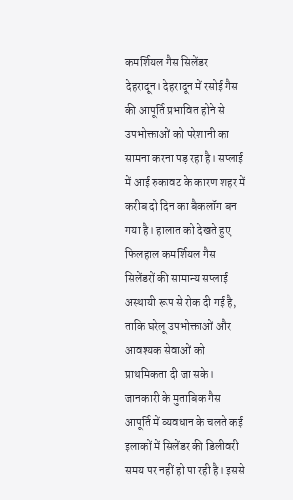कमर्शियल गैस सिलेंडर
देहरादून। देहरादून में रसोई गैस की आपूर्ति प्रभावित होने से उपभोक्ताओं को परेशानी का सामना करना पड़ रहा है। सप्लाई में आई रुकावट के कारण शहर में करीब दो दिन का बैकलॉग बन गया है। हालात को देखते हुए फिलहाल कमर्शियल गैस सिलेंडरों की सामान्य सप्लाई अस्थायी रूप से रोक दी गई है, ताकि घरेलू उपभोक्ताओं और आवश्यक सेवाओं को प्राथमिकता दी जा सके।
जानकारी के मुताबिक गैस आपूर्ति में व्यवधान के चलते कई इलाकों में सिलेंडर की डिलीवरी समय पर नहीं हो पा रही है। इससे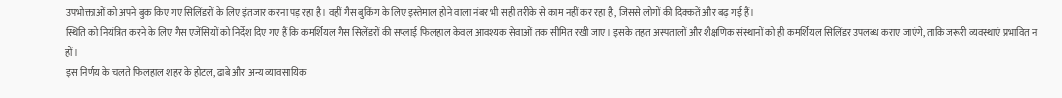उपभोक्ताओं को अपने बुक किए गए सिलिंडरों के लिए इंतजार करना पड़ रहा है। वहीं गैस बुकिंग के लिए इस्तेमाल होने वाला नंबर भी सही तरीके से काम नहीं कर रहा है, जिससे लोगों की दिक्कतें और बढ़ गई हैं।
स्थिति को नियंत्रित करने के लिए गैस एजेंसियों को निर्देश दिए गए हैं कि कमर्शियल गैस सिलेंडरों की सप्लाई फिलहाल केवल आवश्यक सेवाओं तक सीमित रखी जाए। इसके तहत अस्पतालों और शैक्षणिक संस्थानों को ही कमर्शियल सिलिंडर उपलब्ध कराए जाएंगे, ताकि जरूरी व्यवस्थाएं प्रभावित न हों।
इस निर्णय के चलते फिलहाल शहर के होटल, ढाबे और अन्य व्यावसायिक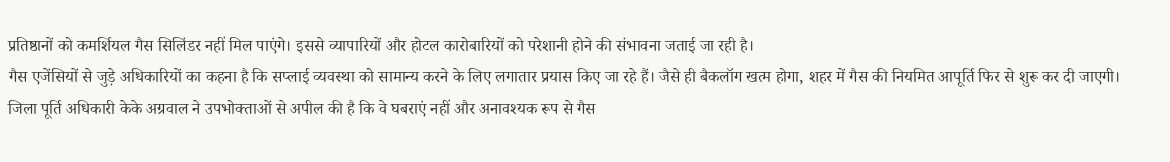प्रतिष्ठानों को कमर्शियल गैस सिलिंडर नहीं मिल पाएंगे। इससे व्यापारियों और होटल कारोबारियों को परेशानी होने की संभावना जताई जा रही है।
गैस एजेंसियों से जुड़े अधिकारियों का कहना है कि सप्लाई व्यवस्था को सामान्य करने के लिए लगातार प्रयास किए जा रहे हैं। जैसे ही बैकलॉग खत्म होगा, शहर में गैस की नियमित आपूर्ति फिर से शुरू कर दी जाएगी।
जिला पूर्ति अधिकारी केके अग्रवाल ने उपभोक्ताओं से अपील की है कि वे घबराएं नहीं और अनावश्यक रूप से गैस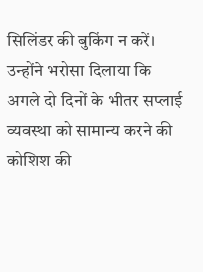सिलिंडर की बुकिंग न करें। उन्होंने भरोसा दिलाया कि अगले दो दिनों के भीतर सप्लाई व्यवस्था को सामान्य करने की कोशिश की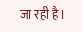जा रही है।